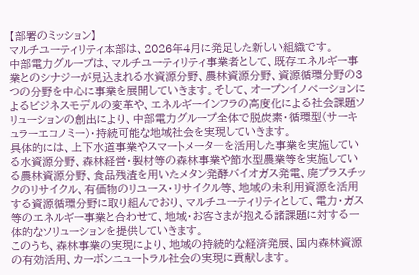【部署のミッション】
マルチユーティリティ本部は、2026年4月に発足した新しい組織です。
中部電力グループは、マルチユーティリティ事業者として、既存エネルギー事業とのシナジーが見込まれる水資源分野、農林資源分野、資源循環分野の3つの分野を中心に事業を展開していきます。そして、オープンイノベーションによるビジネスモデルの変革や、エネルギーインフラの高度化による社会課題ソリューションの創出により、中部電力グループ全体で脱炭素・循環型(サーキュラーエコノミー)・持続可能な地域社会を実現していきます。
具体的には、上下水道事業やスマートメータ―を活用した事業を実施している水資源分野、森林経営・製材等の森林事業や節水型農業等を実施している農林資源分野、食品残渣を用いたメタン発酵バイオガス発電、廃プラスチックのリサイクル、有価物のリユース・リサイクル等、地域の未利用資源を活用する資源循環分野に取り組んでおり、マルチユーティリティとして、電力・ガス等のエネルギー事業と合わせて、地域・お客さまが抱える諸課題に対する一体的なソリューションを提供していきます。
このうち、森林事業の実現により、地域の持続的な経済発展、国内森林資源の有効活用、カーボンニュートラル社会の実現に貢献します。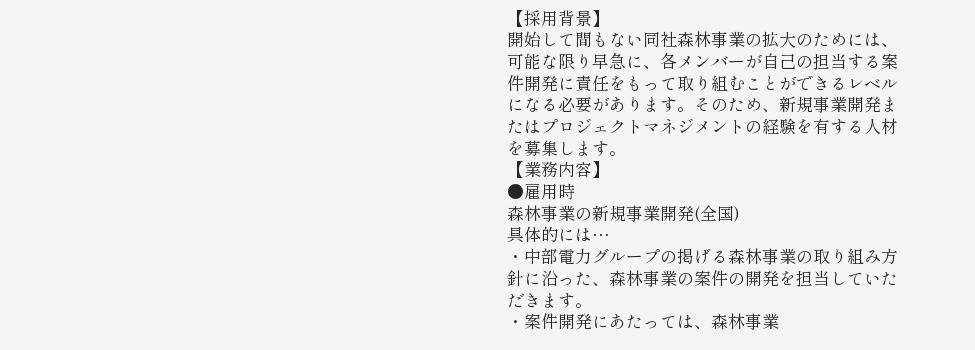【採用背景】
開始して間もない同社森林事業の拡大のためには、可能な限り早急に、各メンバーが自己の担当する案件開発に責任をもって取り組むことができるレベルになる必要があります。そのため、新規事業開発またはプロジェクトマネジメントの経験を有する人材を募集します。
【業務内容】
●雇用時
森林事業の新規事業開発(全国)
具体的には…
・中部電力グループの掲げる森林事業の取り組み方針に沿った、森林事業の案件の開発を担当していただきます。
・案件開発にあたっては、森林事業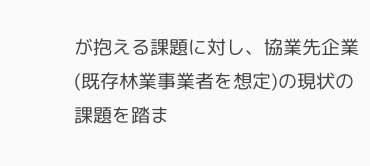が抱える課題に対し、協業先企業(既存林業事業者を想定)の現状の課題を踏ま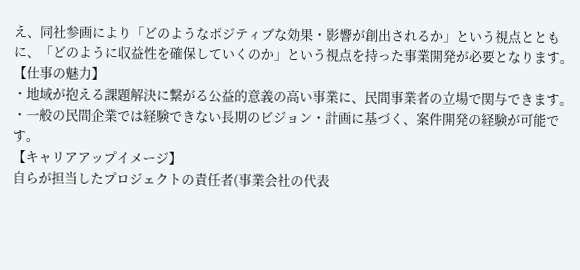え、同社参画により「どのようなポジティブな効果・影響が創出されるか」という視点とともに、「どのように収益性を確保していくのか」という視点を持った事業開発が必要となります。
【仕事の魅力】
・地域が抱える課題解決に繋がる公益的意義の高い事業に、民間事業者の立場で関与できます。
・一般の民間企業では経験できない長期のビジョン・計画に基づく、案件開発の経験が可能です。
【キャリアアップイメージ】
自らが担当したプロジェクトの責任者(事業会社の代表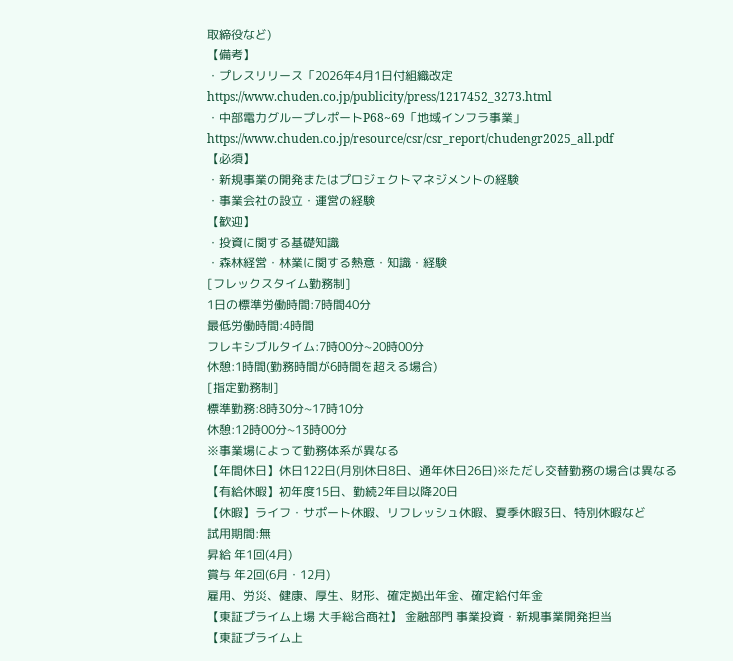取締役など)
【備考】
・プレスリリース「2026年4月1日付組織改定
https://www.chuden.co.jp/publicity/press/1217452_3273.html
・中部電力グループレポートP68~69「地域インフラ事業」
https://www.chuden.co.jp/resource/csr/csr_report/chudengr2025_all.pdf
【必須】
・新規事業の開発またはプロジェクトマネジメントの経験
・事業会社の設立・運営の経験
【歓迎】
・投資に関する基礎知識
・森林経営・林業に関する熱意・知識・経験
[フレックスタイム勤務制]
1日の標準労働時間:7時間40分
最低労働時間:4時間
フレキシブルタイム:7時00分~20時00分
休憩:1時間(勤務時間が6時間を超える場合)
[指定勤務制]
標準勤務:8時30分~17時10分
休憩:12時00分~13時00分
※事業場によって勤務体系が異なる
【年間休日】休日122日(月別休日8日、通年休日26日)※ただし交替勤務の場合は異なる
【有給休暇】初年度15日、勤続2年目以降20日
【休暇】ライフ・サポート休暇、リフレッシュ休暇、夏季休暇3日、特別休暇など
試用期間:無
昇給 年1回(4月)
賞与 年2回(6月・12月)
雇用、労災、健康、厚生、財形、確定拠出年金、確定給付年金
【東証プライム上場 大手総合商社】 金融部門 事業投資・新規事業開発担当
【東証プライム上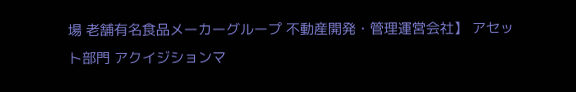場 老舗有名食品メーカーグループ 不動産開発・管理運営会社】 アセット部門 アクイジションマ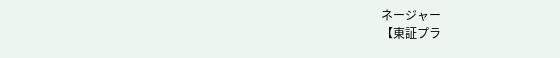ネージャー
【東証プラ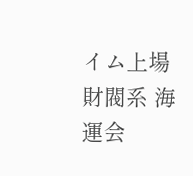イム上場 財閥系 海運会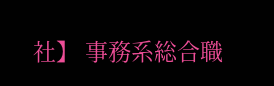社】 事務系総合職